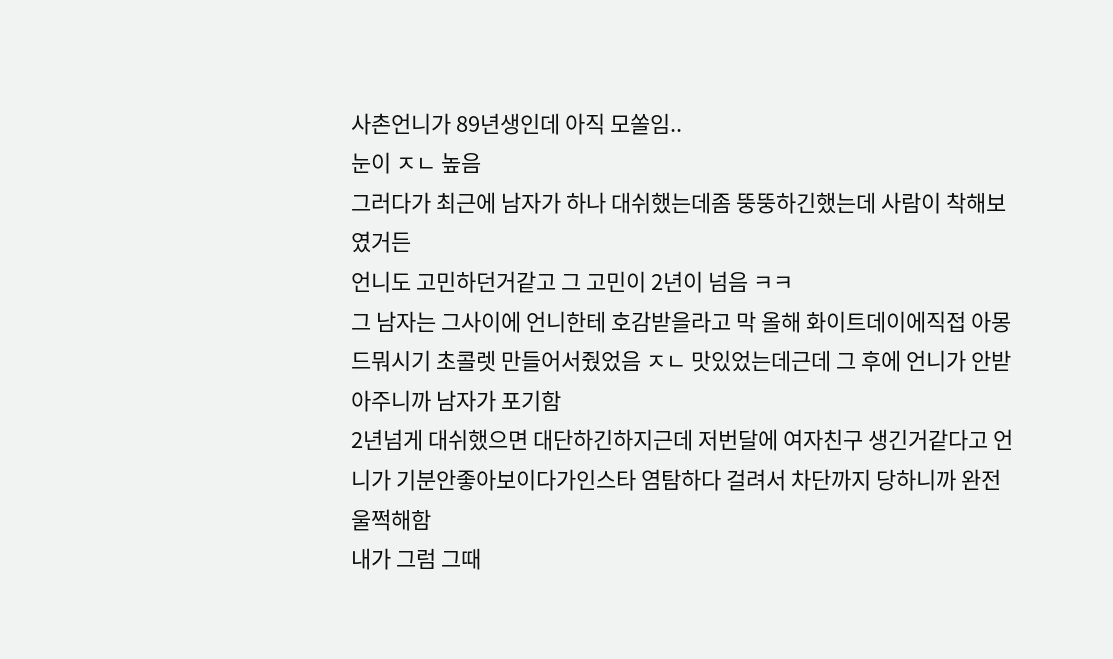사촌언니가 89년생인데 아직 모쏠임..
눈이 ㅈㄴ 높음
그러다가 최근에 남자가 하나 대쉬했는데좀 뚱뚱하긴했는데 사람이 착해보였거든
언니도 고민하던거같고 그 고민이 2년이 넘음 ㅋㅋ
그 남자는 그사이에 언니한테 호감받을라고 막 올해 화이트데이에직접 아몽드뭐시기 초콜렛 만들어서줬었음 ㅈㄴ 맛있었는데근데 그 후에 언니가 안받아주니까 남자가 포기함
2년넘게 대쉬했으면 대단하긴하지근데 저번달에 여자친구 생긴거같다고 언니가 기분안좋아보이다가인스타 염탐하다 걸려서 차단까지 당하니까 완전 울쩍해함
내가 그럼 그때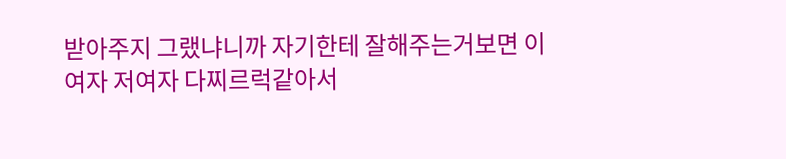받아주지 그랬냐니까 자기한테 잘해주는거보면 이여자 저여자 다찌르럭같아서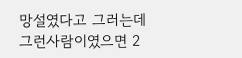망설였다고 그러는데
그런사람이였으면 2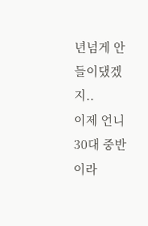년넘게 안들이댔겠지..
이제 언니 30대 중반이라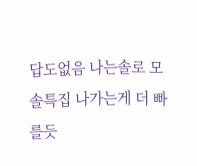답도없음 나는솔로 모솔특집 나가는게 더 빠를듯